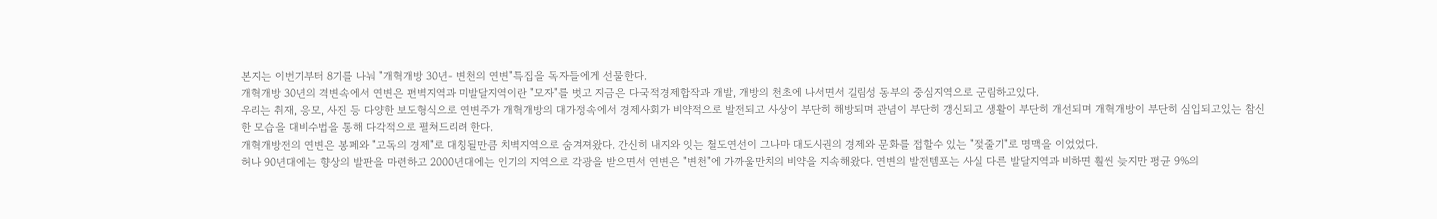본지는 이번기부터 8기를 나눠 "개혁개방 30년- 변천의 연변"특집을 독자들에게 선물한다.
개혁개방 30년의 격변속에서 연변은 편벽지역과 미발달지역이란 "모자"를 벗고 지금은 다국적경제합작과 개발, 개방의 천초에 나서면서 길림성 동부의 중심지역으로 군림하고있다.
우리는 취재, 응모, 사진 등 다양한 보도형식으로 연변주가 개혁개방의 대가정속에서 경제사회가 비약적으로 발전되고 사상이 부단히 해방되며 관념이 부단히 갱신되고 생활이 부단히 개선되며 개혁개방이 부단히 심입되고있는 참신한 모습을 대비수법을 통해 다각적으로 펼쳐드리려 한다.
개혁개방전의 연변은 봉페와 "고독의 경제"로 대칭될만큼 치벽지역으로 숨겨져왔다. 간신히 내지와 잇는 철도연선이 그나마 대도시권의 경제와 문화를 접할수 있는 "젖줄기"로 명맥을 이었었다.
허나 90년대에는 향상의 발판을 마련하고 2000년대에는 인기의 지역으로 각광을 받으면서 연변은 "변천"에 가까울만치의 비약을 지속해왔다. 연변의 발전템포는 사실 다른 발달지역과 비하면 훨씬 늦지만 평균 9%의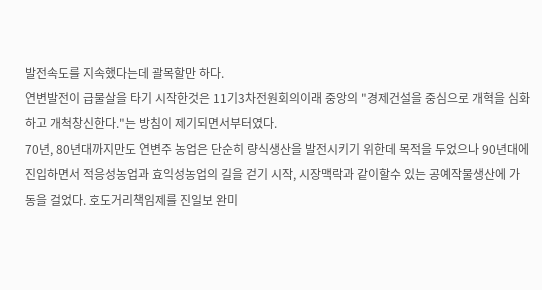발전속도를 지속했다는데 괄목할만 하다.
연변발전이 급물살을 타기 시작한것은 11기3차전원회의이래 중앙의 "경제건설을 중심으로 개혁을 심화하고 개척창신한다."는 방침이 제기되면서부터였다.
70년, 80년대까지만도 연변주 농업은 단순히 량식생산을 발전시키기 위한데 목적을 두었으나 90년대에 진입하면서 적응성농업과 효익성농업의 길을 걷기 시작, 시장맥락과 같이할수 있는 공예작물생산에 가동을 걸었다. 호도거리책임제를 진일보 완미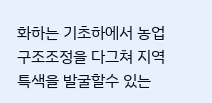화하는 기초하에서 농업구조조정을 다그쳐 지역특색을 발굴할수 있는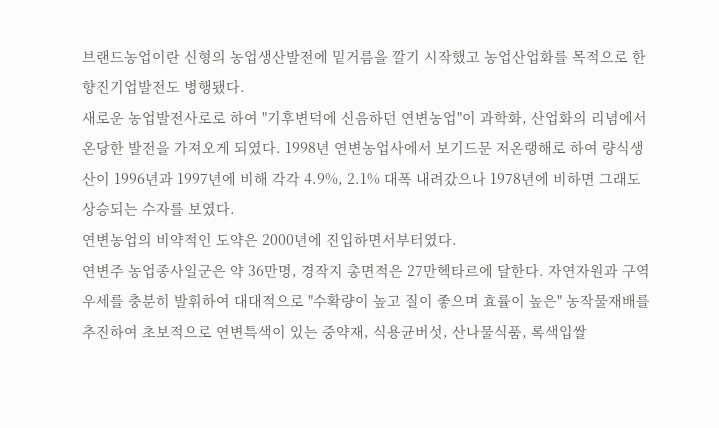브랜드농업이란 신형의 농업생산발전에 밑거름을 깔기 시작했고 농업산업화를 목적으로 한 향진기업발전도 병행됐다.
새로운 농업발전사로로 하여 "기후변덕에 신음하던 연변농업"이 과학화, 산업화의 리념에서 온당한 발전을 가져오게 되였다. 1998년 연변농업사에서 보기드문 저온랭해로 하여 량식생산이 1996년과 1997년에 비해 각각 4.9%, 2.1% 대폭 내려갔으나 1978년에 비하면 그래도 상승되는 수자를 보였다.
연변농업의 비약적인 도약은 2000년에 진입하면서부터였다.
연변주 농업종사일군은 약 36만명, 경작지 총면적은 27만헥타르에 달한다. 자연자원과 구역우세를 충분히 발휘하여 대대적으로 "수확량이 높고 질이 좋으며 효률이 높은" 농작물재배를 추진하여 초보적으로 연변특색이 있는 중약재, 식용균버섯, 산나물식품, 록색입쌀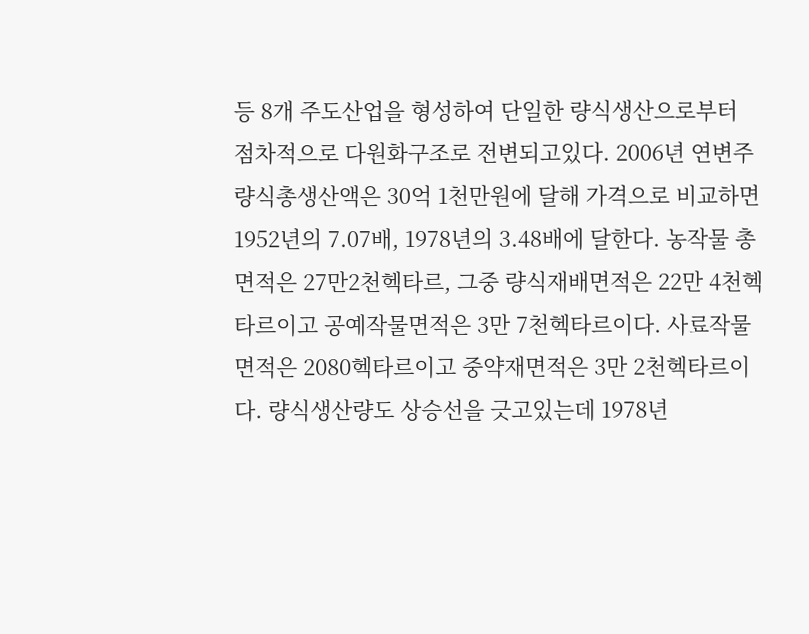등 8개 주도산업을 형성하여 단일한 량식생산으로부터 점차적으로 다원화구조로 전변되고있다. 2006년 연변주 량식총생산액은 30억 1천만원에 달해 가격으로 비교하면 1952년의 7.07배, 1978년의 3.48배에 달한다. 농작물 총면적은 27만2천헥타르, 그중 량식재배면적은 22만 4천헥타르이고 공예작물면적은 3만 7천헥타르이다. 사료작물면적은 2080헥타르이고 중약재면적은 3만 2천헥타르이다. 량식생산량도 상승선을 긋고있는데 1978년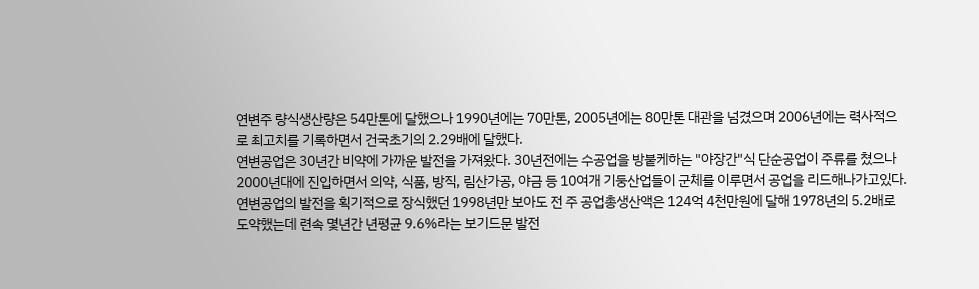연변주 량식생산량은 54만톤에 달했으나 1990년에는 70만톤, 2005년에는 80만톤 대관을 넘겼으며 2006년에는 력사적으로 최고치를 기록하면서 건국초기의 2.29배에 달했다.
연변공업은 30년간 비약에 가까운 발전을 가져왔다. 30년전에는 수공업을 방붙케하는 "야장간"식 단순공업이 주류를 쳤으나 2000년대에 진입하면서 의약, 식품, 방직, 림산가공, 야금 등 10여개 기둥산업들이 군체를 이루면서 공업을 리드해나가고있다.
연변공업의 발전을 획기적으로 장식했던 1998년만 보아도 전 주 공업총생산액은 124억 4천만원에 달해 1978년의 5.2배로 도약했는데 련속 몇년간 년평균 9.6%라는 보기드문 발전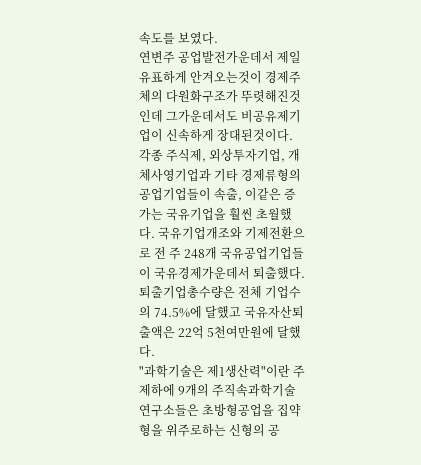속도를 보였다.
연변주 공업발전가운데서 제일 유표하게 안겨오는것이 경제주체의 다원화구조가 뚜렷해진것인데 그가운데서도 비공유제기업이 신속하게 장대된것이다. 각종 주식제, 외상투자기업, 개체사영기업과 기타 경제류형의 공업기업들이 속출, 이같은 증가는 국유기업을 훨씬 초월했다. 국유기업개조와 기제전환으로 전 주 248개 국유공업기업들이 국유경제가운데서 퇴출했다. 퇴출기업총수량은 전체 기업수의 74.5%에 달했고 국유자산퇴출액은 22억 5천여만원에 달했다.
"과학기술은 제1생산력"이란 주제하에 9개의 주직속과학기술연구소들은 초방형공업을 집약형을 위주로하는 신형의 공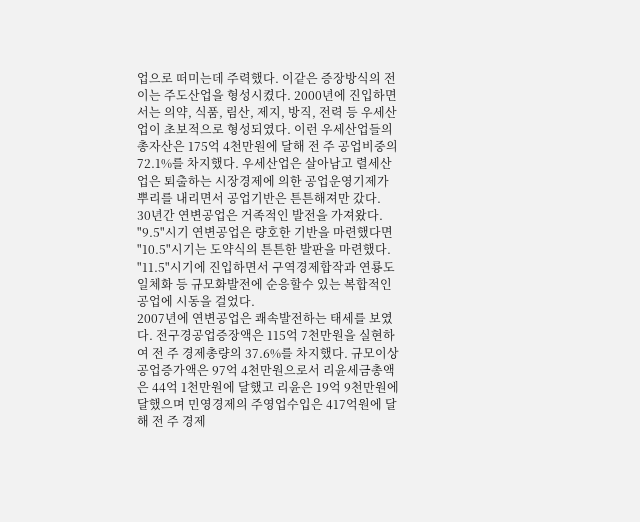업으로 떠미는데 주력했다. 이같은 증장방식의 전이는 주도산업을 형성시켰다. 2000년에 진입하면서는 의약, 식품, 림산, 제지, 방직, 전력 등 우세산업이 초보적으로 형성되였다. 이런 우세산업들의 총자산은 175억 4천만원에 달해 전 주 공업비중의 72.1%를 차지했다. 우세산업은 살아남고 렬세산업은 퇴출하는 시장경제에 의한 공업운영기제가 뿌리를 내리면서 공업기반은 튼튼해져만 갔다.
30년간 연변공업은 거족적인 발전을 가져왔다. "9.5"시기 연변공업은 량호한 기반을 마련했다면 "10.5"시기는 도약식의 튼튼한 발판을 마련했다. "11.5"시기에 진입하면서 구역경제합작과 연룡도일체화 등 규모화발전에 순응할수 있는 복합적인 공업에 시동을 걸었다.
2007년에 연변공업은 쾌속발전하는 태세를 보였다. 전구경공업증장액은 115억 7천만원을 실현하여 전 주 경제총량의 37.6%를 차지했다. 규모이상 공업증가액은 97억 4천만원으로서 리윤세금총액은 44억 1천만원에 달했고 리윤은 19억 9천만원에 달했으며 민영경제의 주영업수입은 417억원에 달해 전 주 경제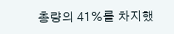총량의 41%를 차지했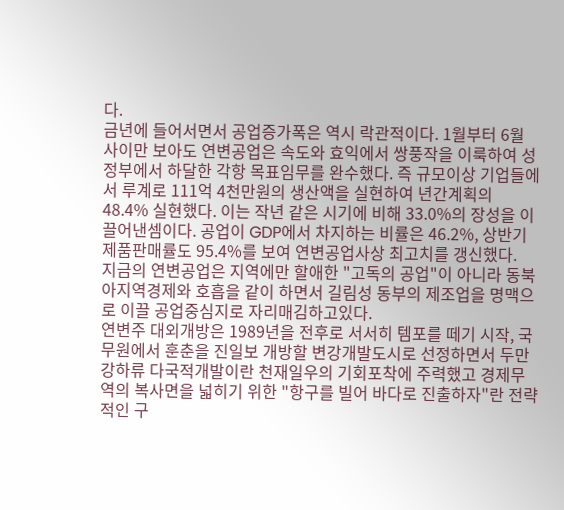다.
금년에 들어서면서 공업증가폭은 역시 락관적이다. 1월부터 6월 사이만 보아도 연변공업은 속도와 효익에서 쌍풍작을 이룩하여 성정부에서 하달한 각항 목표임무를 완수했다. 즉 규모이상 기업들에서 루계로 111억 4천만원의 생산액을 실현하여 년간계획의 48.4% 실현했다. 이는 작년 같은 시기에 비해 33.0%의 장성을 이끌어낸셈이다. 공업이 GDP에서 차지하는 비률은 46.2%, 상반기 제품판매률도 95.4%를 보여 연변공업사상 최고치를 갱신했다.
지금의 연변공업은 지역에만 할애한 "고독의 공업"이 아니라 동북아지역경제와 호흡을 같이 하면서 길림성 동부의 제조업을 명맥으로 이끌 공업중심지로 자리매김하고있다.
연변주 대외개방은 1989년을 전후로 서서히 템포를 떼기 시작, 국무원에서 훈춘을 진일보 개방할 변강개발도시로 선정하면서 두만강하류 다국적개발이란 천재일우의 기회포착에 주력했고 경제무역의 복사면을 넓히기 위한 "항구를 빌어 바다로 진출하자"란 전략적인 구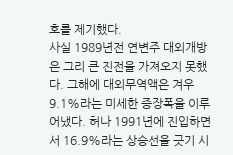호를 제기했다.
사실 1989년전 연변주 대외개방은 그리 큰 진전을 가져오지 못했다. 그해에 대외무역액은 겨우 9.1%라는 미세한 증장폭을 이루어냈다. 허나 1991년에 진입하면서 16.9%라는 상승선을 긋기 시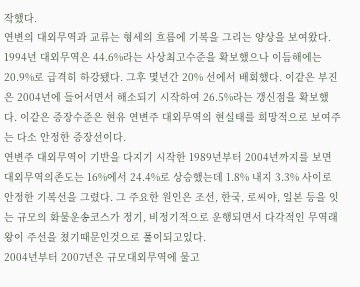작했다.
연변의 대외무역과 교류는 형세의 흐름에 기복을 그리는 양상을 보여왔다. 1994년 대외무역은 44.6%라는 사상최고수준을 확보했으나 이듬해에는 20.9%로 급격히 하강됐다. 그후 몇년간 20% 선에서 배회했다. 이같은 부진은 2004년에 들어서면서 해소되기 시작하여 26.5%라는 갱신점을 확보했다. 이같은 증장수준은 현유 연변주 대외무역의 현실태를 희망적으로 보여주는 다소 안정한 증장선이다.
연변주 대외무역이 기반을 다지기 시작한 1989년부터 2004년까지를 보면 대외무역의존도는 16%에서 24.4%로 상승했는데 1.8% 내지 3.3% 사이로 안정한 기복선을 그렸다. 그 주요한 원인은 조선, 한국, 로씨야, 일본 등을 잇는 규모의 화물운송코스가 정기, 비정기적으로 운행되면서 다각적인 무역래왕이 주선을 쳤기때문인것으로 풀이되고있다.
2004년부터 2007년은 규모대외무역에 물고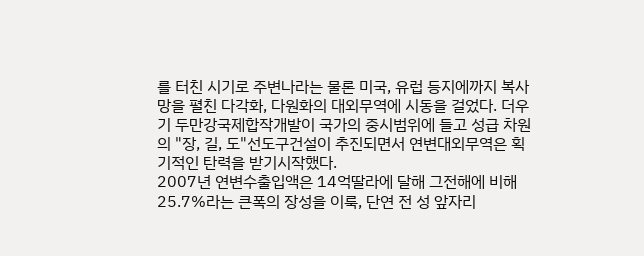를 터친 시기로 주변나라는 물론 미국, 유럽 등지에까지 복사망을 펼친 다각화, 다원화의 대외무역에 시동을 걸었다. 더우기 두만강국제합작개발이 국가의 중시범위에 들고 성급 차원의 "장, 길, 도"선도구건설이 추진되면서 연변대외무역은 획기적인 탄력을 받기시작했다.
2007년 연변수출입액은 14억딸라에 달해 그전해에 비해 25.7%라는 큰폭의 장성을 이룩, 단연 전 성 앞자리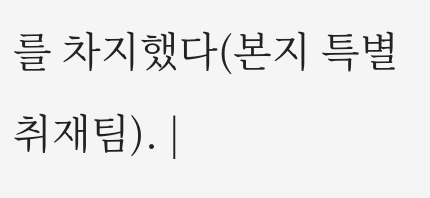를 차지했다(본지 특별취재팀). |